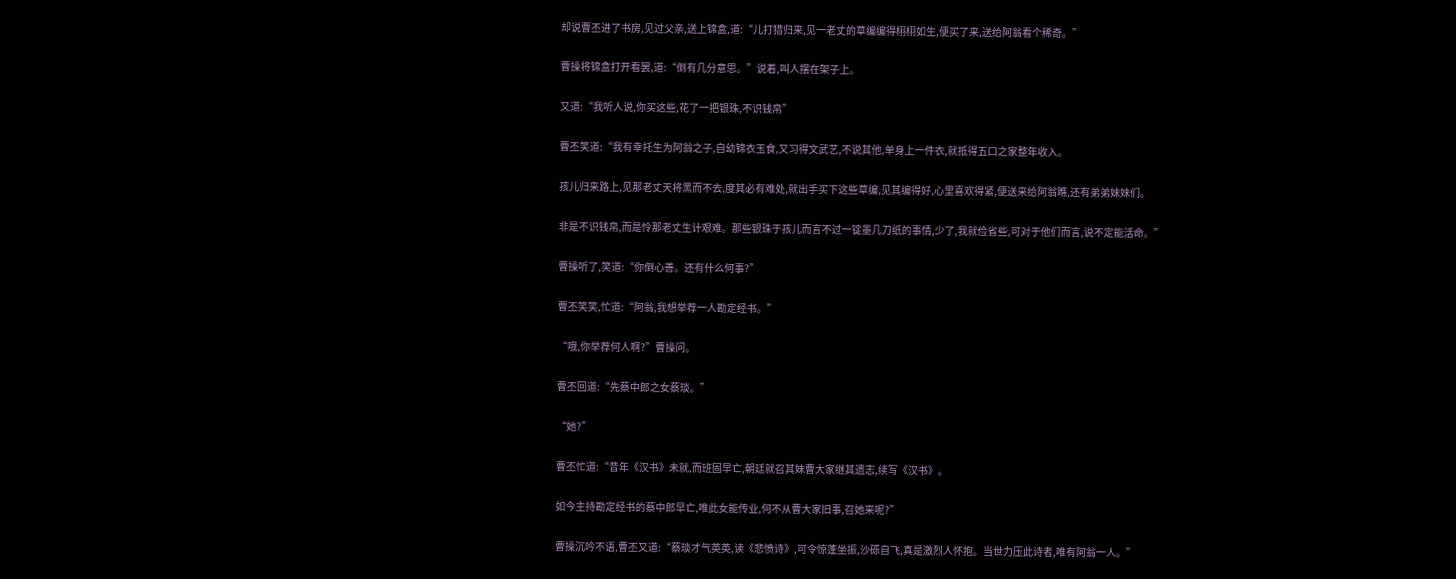却说曹丕进了书房,见过父亲,送上锦盒,道:“儿打猎归来,见一老丈的草编编得栩栩如生,便买了来,送给阿翁看个稀奇。”

曹操将锦盒打开看罢,道:“倒有几分意思。”说着,叫人摆在架子上。

又道:“我听人说,你买这些,花了一把银珠,不识钱帛”

曹丕笑道:“我有幸托生为阿翁之子,自幼锦衣玉食,又习得文武艺,不说其他,单身上一件衣,就抵得五口之家整年收入。

孩儿归来路上,见那老丈天将黑而不去,度其必有难处,就出手买下这些草编,见其编得好,心里喜欢得紧,便送来给阿翁瞧,还有弟弟妹妹们。

非是不识钱帛,而是怜那老丈生计艰难。那些银珠于孩儿而言不过一锭墨几刀纸的事情,少了,我就俭省些,可对于他们而言,说不定能活命。”

曹操听了,笑道:“你倒心善。还有什么何事?”

曹丕笑笑,忙道:“阿翁,我想举荐一人勘定经书。”

“哦,你举荐何人啊?”曹操问。

曹丕回道:“先蔡中郎之女蔡琰。”

“她?”

曹丕忙道:“昔年《汉书》未就,而班固早亡,朝廷就召其妹曹大家继其遗志,续写《汉书》。

如今主持勘定经书的蔡中郎早亡,唯此女能传业,何不从曹大家旧事,召她来呢?”

曹操沉吟不语,曹丕又道:“蔡琰才气英英,读《悲愤诗》,可令惊蓬坐振,沙砾自飞,真是激烈人怀抱。当世力压此诗者,唯有阿翁一人。”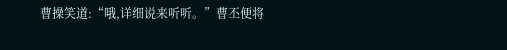曹操笑道:“哦,详细说来听听。”曹丕便将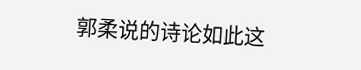郭柔说的诗论如此这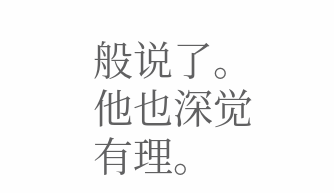般说了。他也深觉有理。